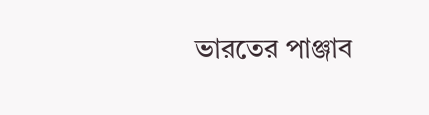ভারতের পাঞ্জাব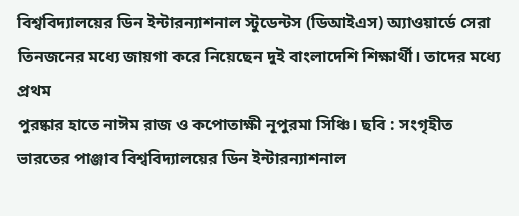বিশ্ববিদ্যালয়ের ডিন ইন্টারন্যাশনাল স্টুডেন্টস (ডিআইএস) অ্যাওয়ার্ডে সেরা তিনজনের মধ্যে জায়গা করে নিয়েছেন দুই বাংলাদেশি শিক্ষার্থী। তাদের মধ্যে প্রথম
পুরষ্কার হাতে নাঈম রাজ ও কপোতাক্ষী নূপুরমা সিঞ্চি। ছবি : সংগৃহীত
ভারতের পাঞ্জাব বিশ্ববিদ্যালয়ের ডিন ইন্টারন্যাশনাল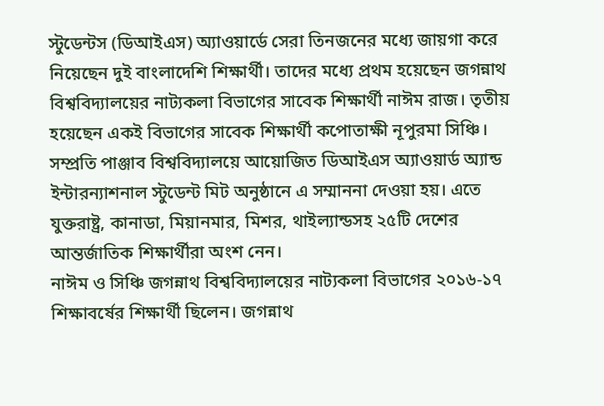স্টুডেন্টস (ডিআইএস) অ্যাওয়ার্ডে সেরা তিনজনের মধ্যে জায়গা করে নিয়েছেন দুই বাংলাদেশি শিক্ষার্থী। তাদের মধ্যে প্রথম হয়েছেন জগন্নাথ বিশ্ববিদ্যালয়ের নাট্যকলা বিভাগের সাবেক শিক্ষার্থী নাঈম রাজ। তৃতীয় হয়েছেন একই বিভাগের সাবেক শিক্ষার্থী কপোতাক্ষী নূপুরমা সিঞ্চি।
সম্প্রতি পাঞ্জাব বিশ্ববিদ্যালয়ে আয়োজিত ডিআইএস অ্যাওয়ার্ড অ্যান্ড ইন্টারন্যাশনাল স্টুডেন্ট মিট অনুষ্ঠানে এ সম্মাননা দেওয়া হয়। এতে যুক্তরাষ্ট্র, কানাডা, মিয়ানমার, মিশর, থাইল্যান্ডসহ ২৫টি দেশের আন্তর্জাতিক শিক্ষার্থীরা অংশ নেন।
নাঈম ও সিঞ্চি জগন্নাথ বিশ্ববিদ্যালয়ের নাট্যকলা বিভাগের ২০১৬-১৭ শিক্ষাবর্ষের শিক্ষার্থী ছিলেন। জগন্নাথ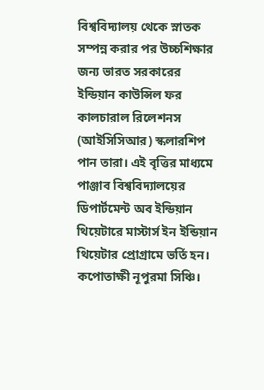বিশ্ববিদ্যালয় থেকে স্নাতক সম্পন্ন করার পর উচ্চশিক্ষার জন্য ভারত সরকারের ইন্ডিয়ান কাউন্সিল ফর কালচারাল রিলেশনস (আইসিসিআর) স্কলারশিপ পান তারা। এই বৃত্তির মাধ্যমে পাঞ্জাব বিশ্ববিদ্যালয়ের ডিপার্টমেন্ট অব ইন্ডিয়ান থিয়েটারে মাস্টার্স ইন ইন্ডিয়ান থিয়েটার প্রোগ্রামে ভর্তি হন।
কপোতাক্ষী নূপুরমা সিঞ্চি।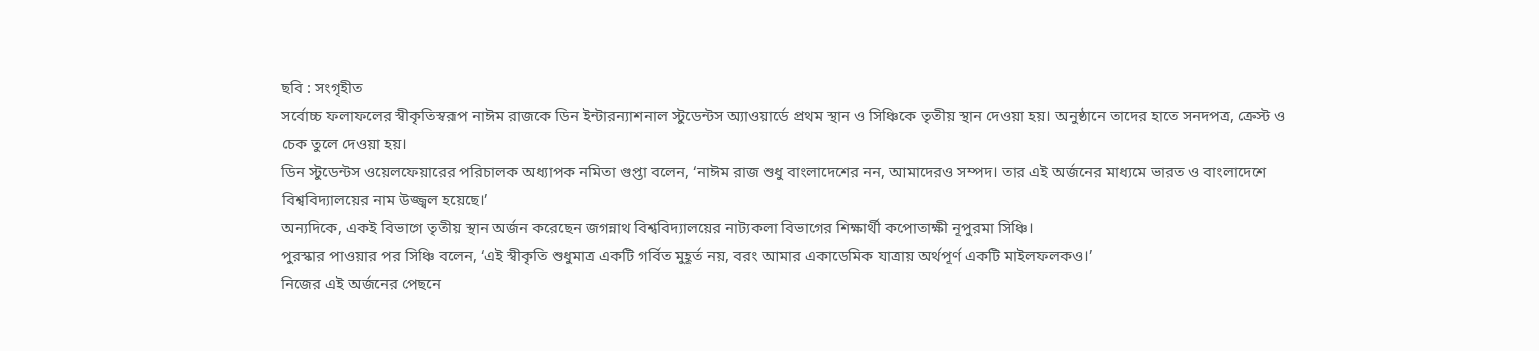ছবি : সংগৃহীত
সর্বোচ্চ ফলাফলের স্বীকৃতিস্বরূপ নাঈম রাজকে ডিন ইন্টারন্যাশনাল স্টুডেন্টস অ্যাওয়ার্ডে প্রথম স্থান ও সিঞ্চিকে তৃতীয় স্থান দেওয়া হয়। অনুষ্ঠানে তাদের হাতে সনদপত্র, ক্রেস্ট ও চেক তুলে দেওয়া হয়।
ডিন স্টুডেন্টস ওয়েলফেয়ারের পরিচালক অধ্যাপক নমিতা গুপ্তা বলেন, ‘নাঈম রাজ শুধু বাংলাদেশের নন, আমাদেরও সম্পদ। তার এই অর্জনের মাধ্যমে ভারত ও বাংলাদেশে বিশ্ববিদ্যালয়ের নাম উজ্জ্বল হয়েছে।’
অন্যদিকে, একই বিভাগে তৃতীয় স্থান অর্জন করেছেন জগন্নাথ বিশ্ববিদ্যালয়ের নাট্যকলা বিভাগের শিক্ষার্থী কপোতাক্ষী নূপুরমা সিঞ্চি।
পুরস্কার পাওয়ার পর সিঞ্চি বলেন, ‘এই স্বীকৃতি শুধুমাত্র একটি গর্বিত মুহূর্ত নয়, বরং আমার একাডেমিক যাত্রায় অর্থপূর্ণ একটি মাইলফলকও।’
নিজের এই অর্জনের পেছনে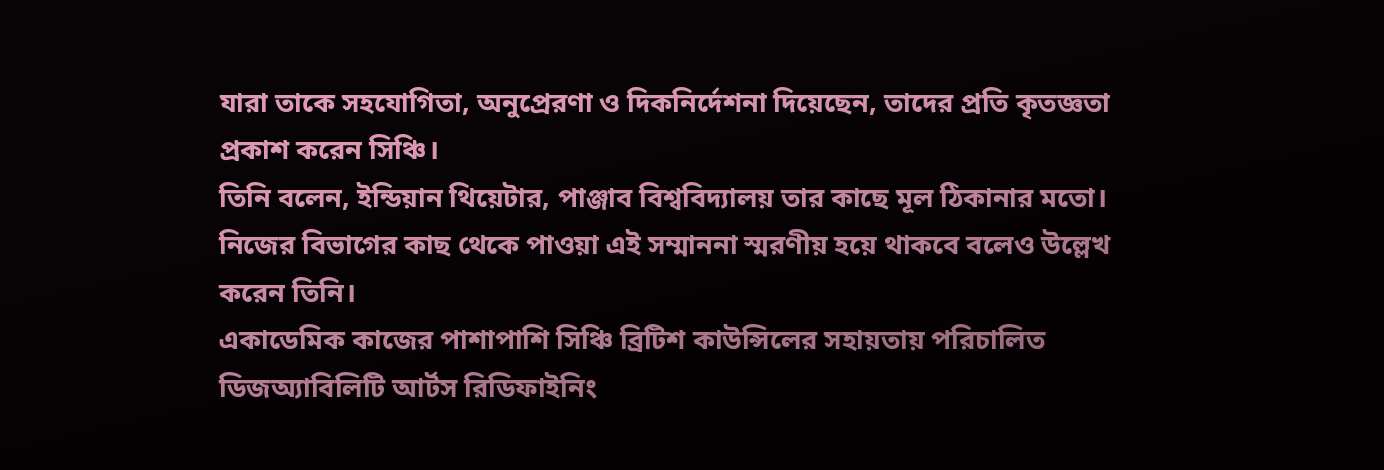যারা তাকে সহযোগিতা, অনুপ্রেরণা ও দিকনির্দেশনা দিয়েছেন, তাদের প্রতি কৃতজ্ঞতা প্রকাশ করেন সিঞ্চি।
তিনি বলেন, ইন্ডিয়ান থিয়েটার, পাঞ্জাব বিশ্ববিদ্যালয় তার কাছে মূল ঠিকানার মতো। নিজের বিভাগের কাছ থেকে পাওয়া এই সম্মাননা স্মরণীয় হয়ে থাকবে বলেও উল্লেখ করেন তিনি।
একাডেমিক কাজের পাশাপাশি সিঞ্চি ব্রিটিশ কাউন্সিলের সহায়তায় পরিচালিত ডিজঅ্যাবিলিটি আর্টস রিডিফাইনিং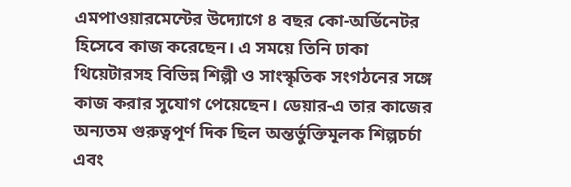এমপাওয়ারমেন্টের উদ্যোগে ৪ বছর কো-অর্ডিনেটর হিসেবে কাজ করেছেন। এ সময়ে তিনি ঢাকা থিয়েটারসহ বিভিন্ন শিল্পী ও সাংস্কৃতিক সংগঠনের সঙ্গে কাজ করার সুযোগ পেয়েছেন। ডেয়ার-এ তার কাজের অন্যতম গুরুত্বপূর্ণ দিক ছিল অন্তর্ভুক্তিমূলক শিল্পচর্চা এবং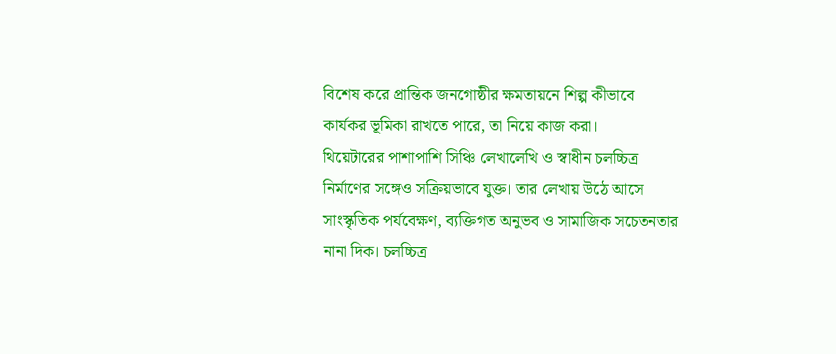বিশেষ করে প্রান্তিক জনগোষ্ঠীর ক্ষমতায়নে শিল্প কীভাবে কার্যকর ভূমিকা রাখতে পারে, তা নিয়ে কাজ করা।
থিয়েটারের পাশাপাশি সিঞ্চি লেখালেখি ও স্বাধীন চলচ্চিত্র নির্মাণের সঙ্গেও সক্রিয়ভাবে যুক্ত। তার লেখায় উঠে আসে সাংস্কৃতিক পর্যবেক্ষণ, ব্যক্তিগত অনুভব ও সামাজিক সচেতনতার নানা দিক। চলচ্চিত্র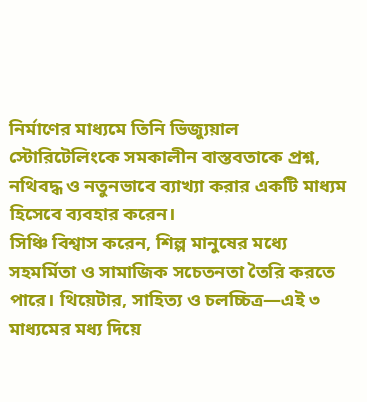নির্মাণের মাধ্যমে তিনি ভিজ্যুয়াল স্টোরিটেলিংকে সমকালীন বাস্তবতাকে প্রশ্ন, নথিবদ্ধ ও নতুনভাবে ব্যাখ্যা করার একটি মাধ্যম হিসেবে ব্যবহার করেন।
সিঞ্চি বিশ্বাস করেন, শিল্প মানুষের মধ্যে সহমর্মিতা ও সামাজিক সচেতনতা তৈরি করতে পারে। থিয়েটার, সাহিত্য ও চলচ্চিত্র—এই ৩ মাধ্যমের মধ্য দিয়ে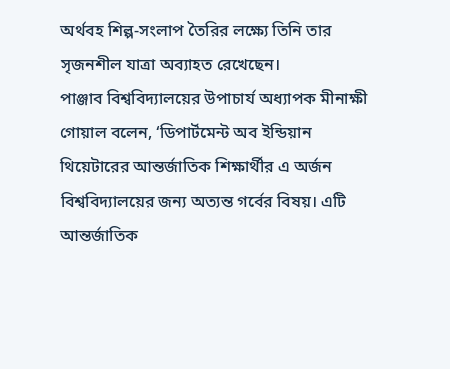অর্থবহ শিল্প-সংলাপ তৈরির লক্ষ্যে তিনি তার সৃজনশীল যাত্রা অব্যাহত রেখেছেন।
পাঞ্জাব বিশ্ববিদ্যালয়ের উপাচার্য অধ্যাপক মীনাক্ষী গোয়াল বলেন, ‘ডিপার্টমেন্ট অব ইন্ডিয়ান থিয়েটারের আন্তর্জাতিক শিক্ষার্থীর এ অর্জন বিশ্ববিদ্যালয়ের জন্য অত্যন্ত গর্বের বিষয়। এটি আন্তর্জাতিক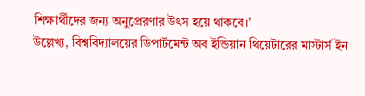শিক্ষার্থীদের জন্য অনুপ্রেরণার উৎস হয়ে থাকবে।’
উল্লেখ্য, বিশ্ববিদ্যালয়ের ডিপার্টমেন্ট অব ইন্ডিয়ান থিয়েটারের মাস্টার্স ইন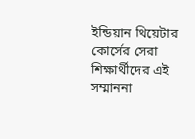ইন্ডিয়ান থিয়েটার কোর্সের সেরা শিক্ষার্থীদের এই সম্মাননা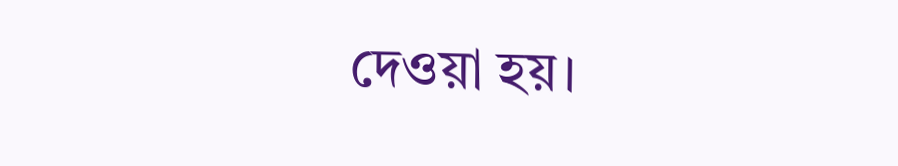দেওয়া হয়।